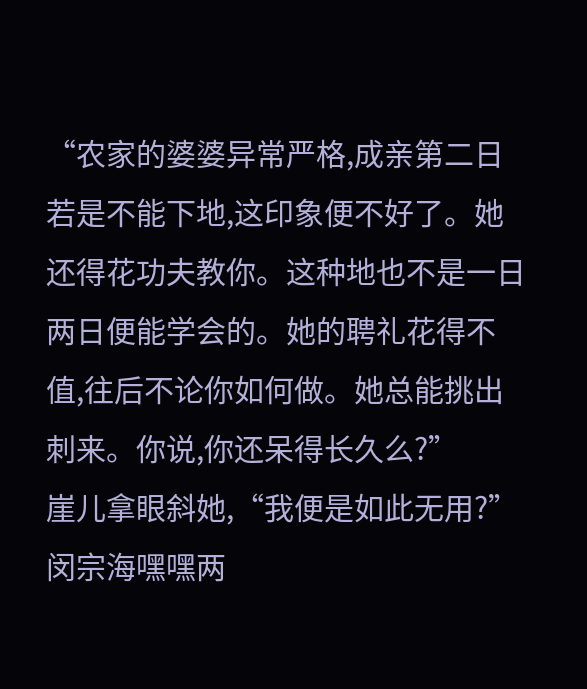“农家的婆婆异常严格,成亲第二日若是不能下地,这印象便不好了。她还得花功夫教你。这种地也不是一日两日便能学会的。她的聘礼花得不值,往后不论你如何做。她总能挑出刺来。你说,你还呆得长久么?”
崖儿拿眼斜她,“我便是如此无用?”
闵宗海嘿嘿两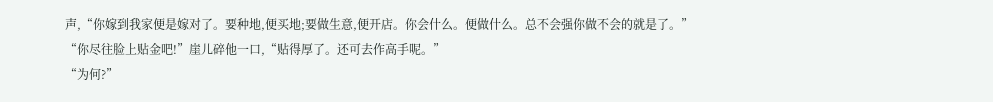声,“你嫁到我家便是嫁对了。要种地,便买地;要做生意,便开店。你会什么。便做什么。总不会强你做不会的就是了。”
“你尽往脸上贴金吧!”崖儿碎他一口,“贴得厚了。还可去作高手呢。”
“为何?”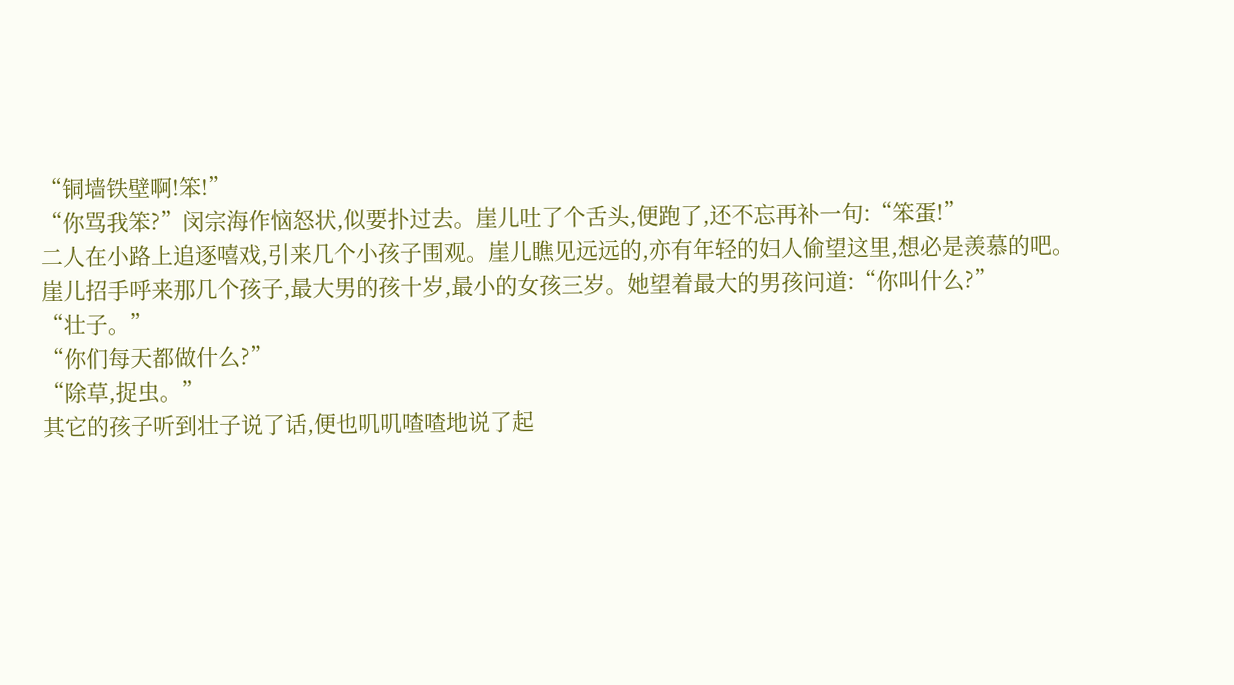“铜墙铁壁啊!笨!”
“你骂我笨?”闵宗海作恼怒状,似要扑过去。崖儿吐了个舌头,便跑了,还不忘再补一句:“笨蛋!”
二人在小路上追逐嘻戏,引来几个小孩子围观。崖儿瞧见远远的,亦有年轻的妇人偷望这里,想必是羡慕的吧。
崖儿招手呼来那几个孩子,最大男的孩十岁,最小的女孩三岁。她望着最大的男孩问道:“你叫什么?”
“壮子。”
“你们每天都做什么?”
“除草,捉虫。”
其它的孩子听到壮子说了话,便也叽叽喳喳地说了起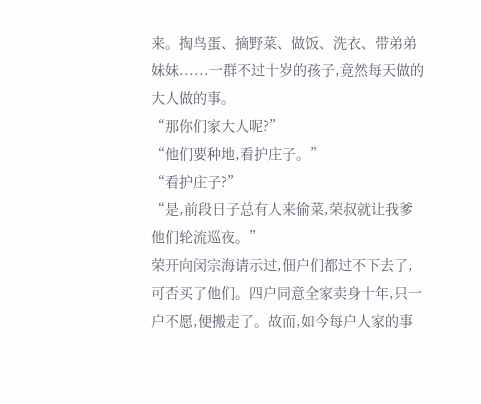来。掏鸟蛋、摘野菜、做饭、洗衣、带弟弟妹妹......一群不过十岁的孩子,竟然每天做的大人做的事。
“那你们家大人呢?”
“他们要种地,看护庄子。”
“看护庄子?”
“是,前段日子总有人来偷菜,荣叔就让我爹他们轮流巡夜。”
荣开向闵宗海请示过,佃户们都过不下去了,可否买了他们。四户同意全家卖身十年,只一户不愿,便搬走了。故而,如今每户人家的事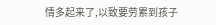情多起来了,以致要劳累到孩子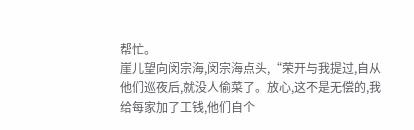帮忙。
崖儿望向闵宗海,闵宗海点头,“荣开与我提过,自从他们巡夜后,就没人偷菜了。放心,这不是无偿的,我给每家加了工钱,他们自个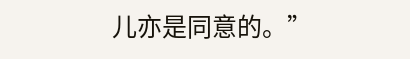儿亦是同意的。”